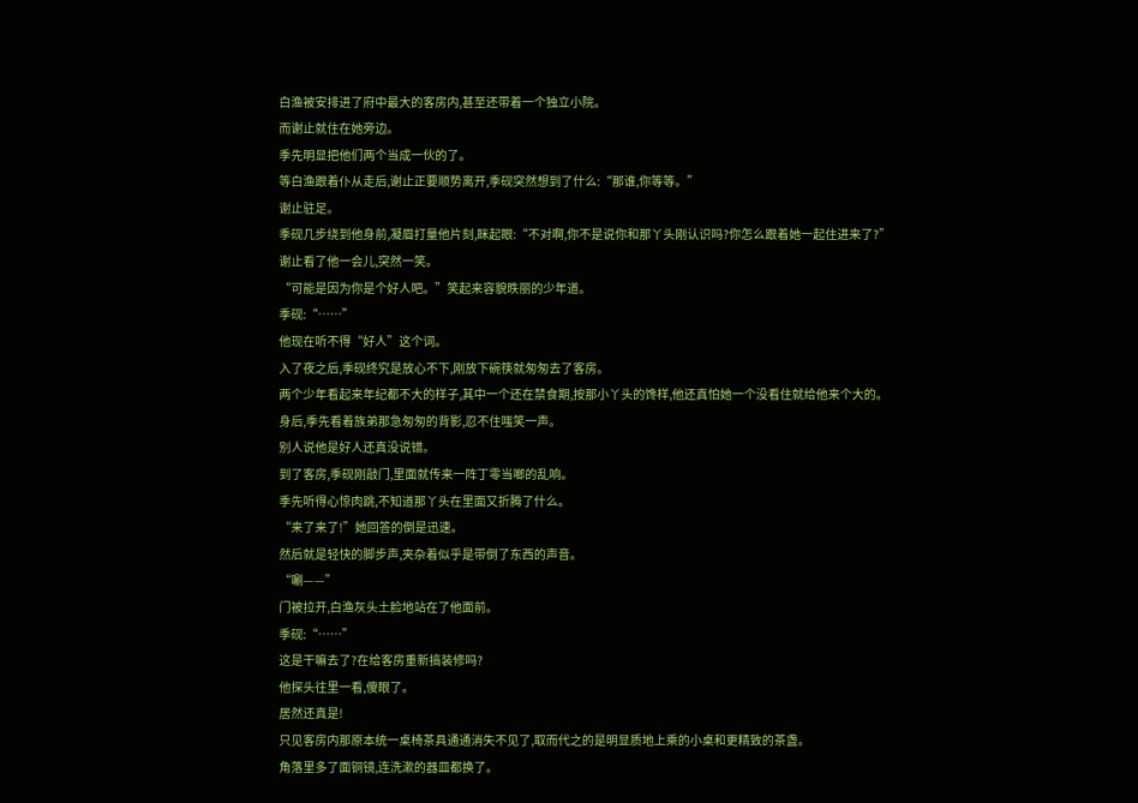白渔被安排进了府中最大的客房内,甚至还带着一个独立小院。
而谢止就住在她旁边。
季先明显把他们两个当成一伙的了。
等白渔跟着仆从走后,谢止正要顺势离开,季砚突然想到了什么:“那谁,你等等。”
谢止驻足。
季砚几步绕到他身前,凝眉打量他片刻,眯起眼:“不对啊,你不是说你和那丫头刚认识吗?你怎么跟着她一起住进来了?”
谢止看了他一会儿,突然一笑。
“可能是因为你是个好人吧。”笑起来容貌昳丽的少年道。
季砚:“……”
他现在听不得“好人”这个词。
入了夜之后,季砚终究是放心不下,刚放下碗筷就匆匆去了客房。
两个少年看起来年纪都不大的样子,其中一个还在禁食期,按那小丫头的馋样,他还真怕她一个没看住就给他来个大的。
身后,季先看着族弟那急匆匆的背影,忍不住嗤笑一声。
别人说他是好人还真没说错。
到了客房,季砚刚敲门,里面就传来一阵丁零当啷的乱响。
季先听得心惊肉跳,不知道那丫头在里面又折腾了什么。
“来了来了!”她回答的倒是迅速。
然后就是轻快的脚步声,夹杂着似乎是带倒了东西的声音。
“唰——”
门被拉开,白渔灰头土脸地站在了他面前。
季砚:“……”
这是干嘛去了?在给客房重新搞装修吗?
他探头往里一看,傻眼了。
居然还真是!
只见客房内那原本统一桌椅茶具通通消失不见了,取而代之的是明显质地上乘的小桌和更精致的茶盏。
角落里多了面铜镜,连洗漱的器皿都换了。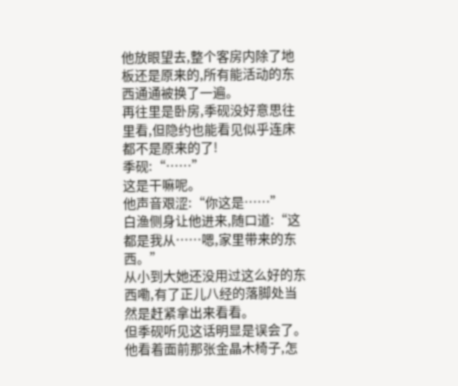他放眼望去,整个客房内除了地板还是原来的,所有能活动的东西通通被换了一遍。
再往里是卧房,季砚没好意思往里看,但隐约也能看见似乎连床都不是原来的了!
季砚:“……”
这是干嘛呢。
他声音艰涩:“你这是……”
白渔侧身让他进来,随口道:“这都是我从……嗯,家里带来的东西。”
从小到大她还没用过这么好的东西嘞,有了正儿八经的落脚处当然是赶紧拿出来看看。
但季砚听见这话明显是误会了。
他看着面前那张金晶木椅子,怎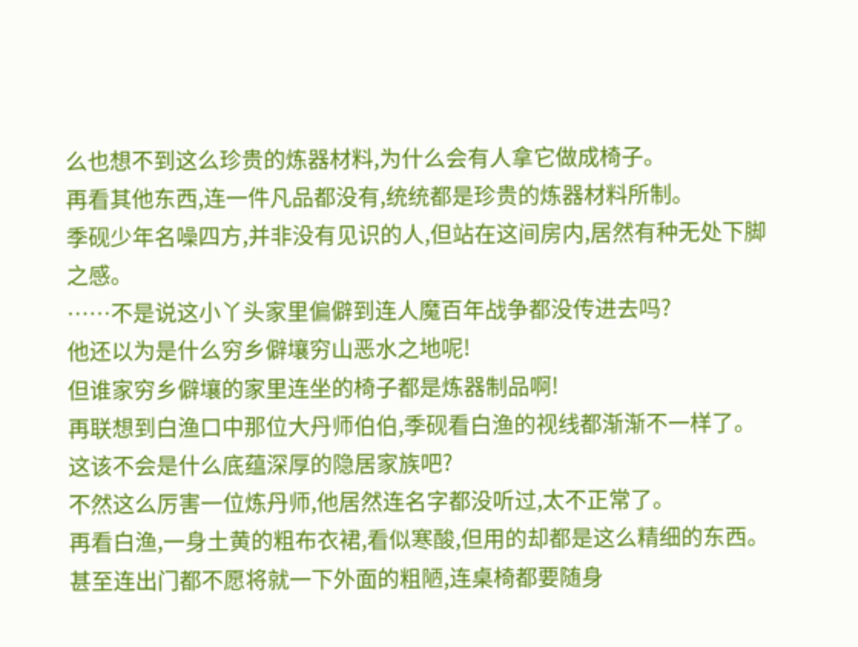么也想不到这么珍贵的炼器材料,为什么会有人拿它做成椅子。
再看其他东西,连一件凡品都没有,统统都是珍贵的炼器材料所制。
季砚少年名噪四方,并非没有见识的人,但站在这间房内,居然有种无处下脚之感。
……不是说这小丫头家里偏僻到连人魔百年战争都没传进去吗?
他还以为是什么穷乡僻壤穷山恶水之地呢!
但谁家穷乡僻壤的家里连坐的椅子都是炼器制品啊!
再联想到白渔口中那位大丹师伯伯,季砚看白渔的视线都渐渐不一样了。
这该不会是什么底蕴深厚的隐居家族吧?
不然这么厉害一位炼丹师,他居然连名字都没听过,太不正常了。
再看白渔,一身土黄的粗布衣裙,看似寒酸,但用的却都是这么精细的东西。
甚至连出门都不愿将就一下外面的粗陋,连桌椅都要随身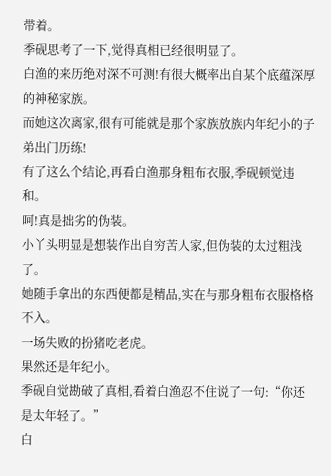带着。
季砚思考了一下,觉得真相已经很明显了。
白渔的来历绝对深不可测!有很大概率出自某个底蕴深厚的神秘家族。
而她这次离家,很有可能就是那个家族放族内年纪小的子弟出门历练!
有了这么个结论,再看白渔那身粗布衣服,季砚顿觉违和。
呵!真是拙劣的伪装。
小丫头明显是想装作出自穷苦人家,但伪装的太过粗浅了。
她随手拿出的东西便都是精品,实在与那身粗布衣服格格不入。
一场失败的扮猪吃老虎。
果然还是年纪小。
季砚自觉勘破了真相,看着白渔忍不住说了一句:“你还是太年轻了。”
白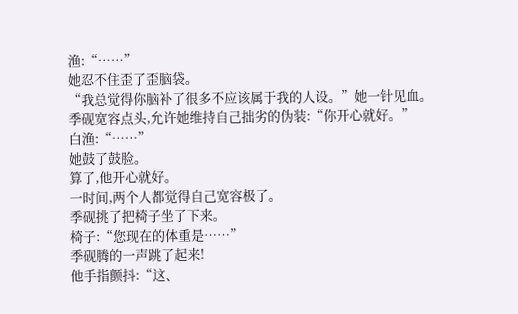渔:“……”
她忍不住歪了歪脑袋。
“我总觉得你脑补了很多不应该属于我的人设。”她一针见血。
季砚宽容点头,允许她维持自己拙劣的伪装:“你开心就好。”
白渔:“……”
她鼓了鼓脸。
算了,他开心就好。
一时间,两个人都觉得自己宽容极了。
季砚挑了把椅子坐了下来。
椅子:“您现在的体重是……”
季砚腾的一声跳了起来!
他手指颤抖:“这、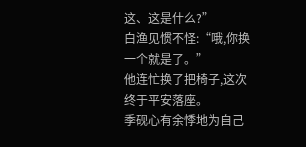这、这是什么?”
白渔见惯不怪:“哦,你换一个就是了。”
他连忙换了把椅子,这次终于平安落座。
季砚心有余悸地为自己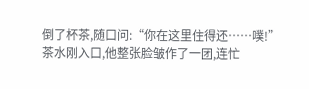倒了杯茶,随口问:“你在这里住得还……噗!”
茶水刚入口,他整张脸皱作了一团,连忙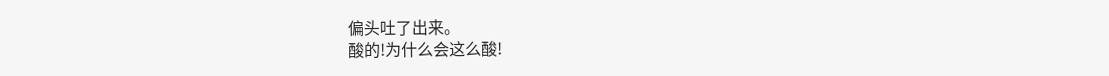偏头吐了出来。
酸的!为什么会这么酸!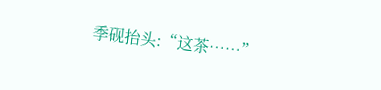季砚抬头:“这茶……”